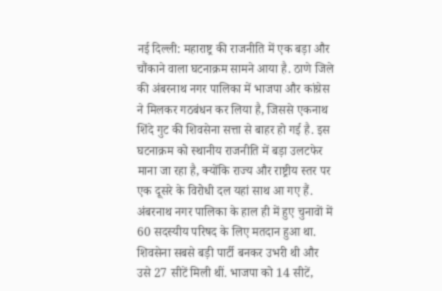नई दिल्ली: महाराष्ट्र की राजनीति में एक बड़ा और चौंकाने वाला घटनाक्रम सामने आया है. ठाणे जिले की अंबरनाथ नगर पालिका में भाजपा और कांग्रेस ने मिलकर गठबंधन कर लिया है, जिससे एकनाथ शिंदे गुट की शिवसेना सत्ता से बाहर हो गई है. इस घटनाक्रम को स्थानीय राजनीति में बड़ा उलटफेर माना जा रहा है, क्योंकि राज्य और राष्ट्रीय स्तर पर एक दूसरे के विरोधी दल यहां साथ आ गए हैं.
अंबरनाथ नगर पालिका के हाल ही में हुए चुनावों में 60 सदस्यीय परिषद के लिए मतदान हुआ था. शिवसेना सबसे बड़ी पार्टी बनकर उभरी थी और उसे 27 सीटें मिली थीं. भाजपा को 14 सीटें,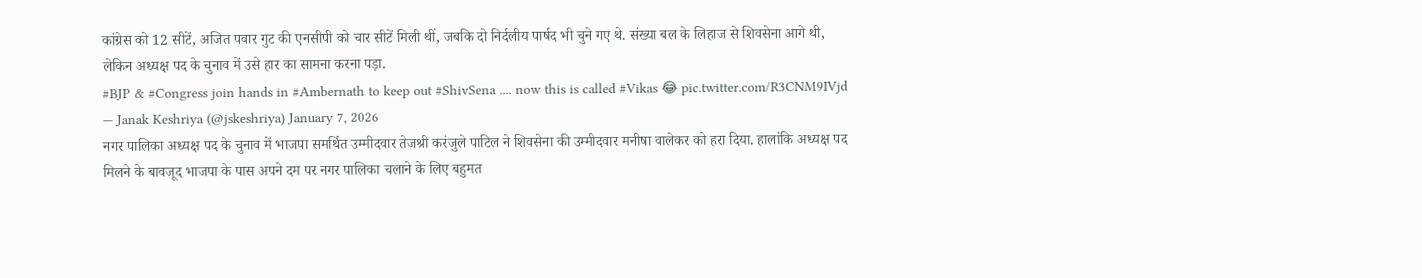कांग्रेस को 12 सीटें, अजित पवार गुट की एनसीपी को चार सीटें मिली थीं, जबकि दो निर्दलीय पार्षद भी चुने गए थे. संख्या बल के लिहाज से शिवसेना आगे थी, लेकिन अध्यक्ष पद के चुनाव में उसे हार का सामना करना पड़ा.
#BJP & #Congress join hands in #Ambernath to keep out #ShivSena .... now this is called #Vikas 😂 pic.twitter.com/R3CNM9IVjd
— Janak Keshriya (@jskeshriya) January 7, 2026
नगर पालिका अध्यक्ष पद के चुनाव में भाजपा समर्थित उम्मीदवार तेजश्री करंजुले पाटिल ने शिवसेना की उम्मीदवार मनीषा वालेकर को हरा दिया. हालांकि अध्यक्ष पद मिलने के बावजूद भाजपा के पास अपने दम पर नगर पालिका चलाने के लिए बहुमत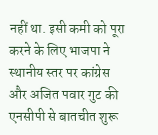नहीं था. इसी कमी को पूरा करने के लिए भाजपा ने स्थानीय स्तर पर कांग्रेस और अजित पवार गुट की एनसीपी से बातचीत शुरू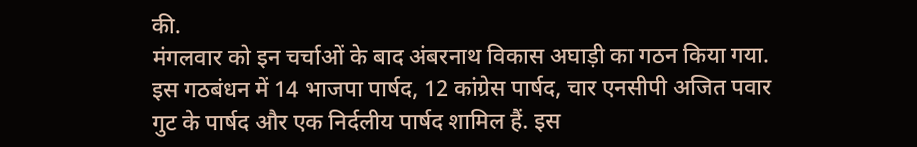की.
मंगलवार को इन चर्चाओं के बाद अंबरनाथ विकास अघाड़ी का गठन किया गया. इस गठबंधन में 14 भाजपा पार्षद, 12 कांग्रेस पार्षद, चार एनसीपी अजित पवार गुट के पार्षद और एक निर्दलीय पार्षद शामिल हैं. इस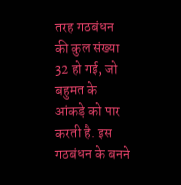तरह गठबंधन की कुल संख्या 32 हो गई, जो बहुमत के आंकड़े को पार करती है. इस गठबंधन के बनने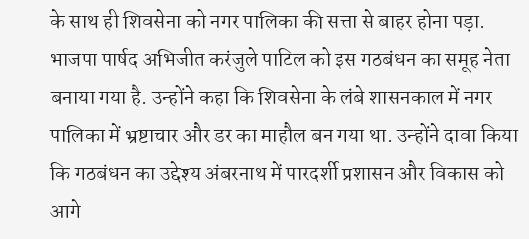के साथ ही शिवसेना को नगर पालिका की सत्ता से बाहर होना पड़ा.
भाजपा पार्षद अभिजीत करंजुले पाटिल को इस गठबंधन का समूह नेता बनाया गया है. उन्होंने कहा कि शिवसेना के लंबे शासनकाल में नगर पालिका में भ्रष्टाचार और डर का माहौल बन गया था. उन्होंने दावा किया कि गठबंधन का उद्देश्य अंबरनाथ में पारदर्शी प्रशासन और विकास को आगे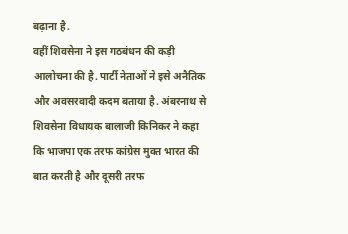बढ़ाना है.
वहीं शिवसेना ने इस गठबंधन की कड़ी आलोचना की है. पार्टी नेताओं ने इसे अनैतिक और अवसरवादी कदम बताया है. अंबरनाथ से शिवसेना विधायक बालाजी किनिकर ने कहा कि भाजपा एक तरफ कांग्रेस मुक्त भारत की बात करती है और दूसरी तरफ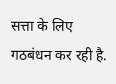सत्ता के लिए गठबंधन कर रही है.